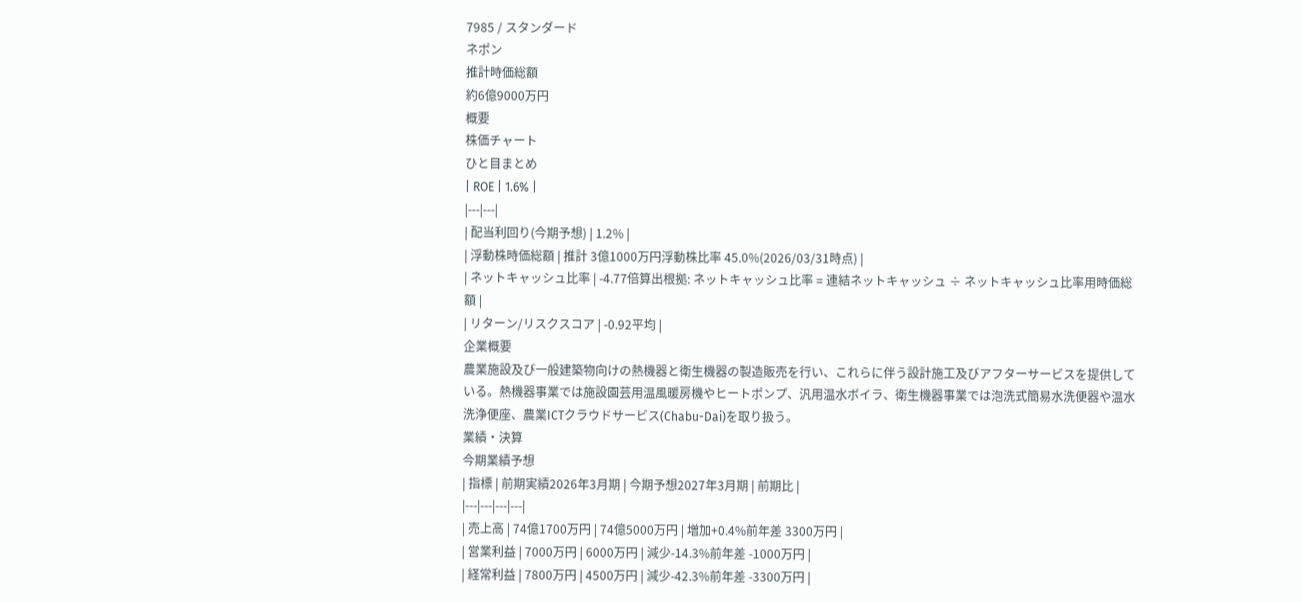7985 / スタンダード
ネポン
推計時価総額
約6億9000万円
概要
株価チャート
ひと目まとめ
| ROE | 1.6% |
|---|---|
| 配当利回り(今期予想) | 1.2% |
| 浮動株時価総額 | 推計 3億1000万円浮動株比率 45.0%(2026/03/31時点) |
| ネットキャッシュ比率 | -4.77倍算出根拠: ネットキャッシュ比率 = 連結ネットキャッシュ ÷ ネットキャッシュ比率用時価総額 |
| リターン/リスクスコア | -0.92平均 |
企業概要
農業施設及び一般建築物向けの熱機器と衛生機器の製造販売を行い、これらに伴う設計施工及びアフターサービスを提供している。熱機器事業では施設園芸用温風暖房機やヒートポンプ、汎用温水ボイラ、衛生機器事業では泡洗式簡易水洗便器や温水洗浄便座、農業ICTクラウドサービス(Chabu-Dai)を取り扱う。
業績・決算
今期業績予想
| 指標 | 前期実績2026年3月期 | 今期予想2027年3月期 | 前期比 |
|---|---|---|---|
| 売上高 | 74億1700万円 | 74億5000万円 | 増加+0.4%前年差 3300万円 |
| 営業利益 | 7000万円 | 6000万円 | 減少-14.3%前年差 -1000万円 |
| 経常利益 | 7800万円 | 4500万円 | 減少-42.3%前年差 -3300万円 |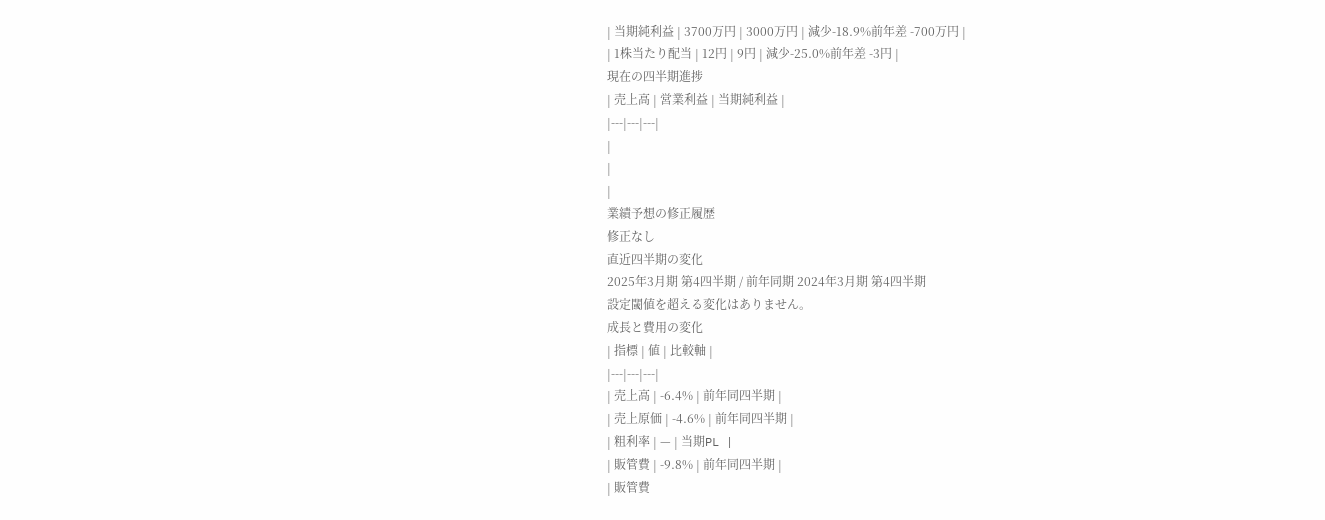| 当期純利益 | 3700万円 | 3000万円 | 減少-18.9%前年差 -700万円 |
| 1株当たり配当 | 12円 | 9円 | 減少-25.0%前年差 -3円 |
現在の四半期進捗
| 売上高 | 営業利益 | 当期純利益 |
|---|---|---|
|
|
|
業績予想の修正履歴
修正なし
直近四半期の変化
2025年3月期 第4四半期 / 前年同期 2024年3月期 第4四半期
設定閾値を超える変化はありません。
成長と費用の変化
| 指標 | 値 | 比較軸 |
|---|---|---|
| 売上高 | -6.4% | 前年同四半期 |
| 売上原価 | -4.6% | 前年同四半期 |
| 粗利率 | — | 当期PL |
| 販管費 | -9.8% | 前年同四半期 |
| 販管費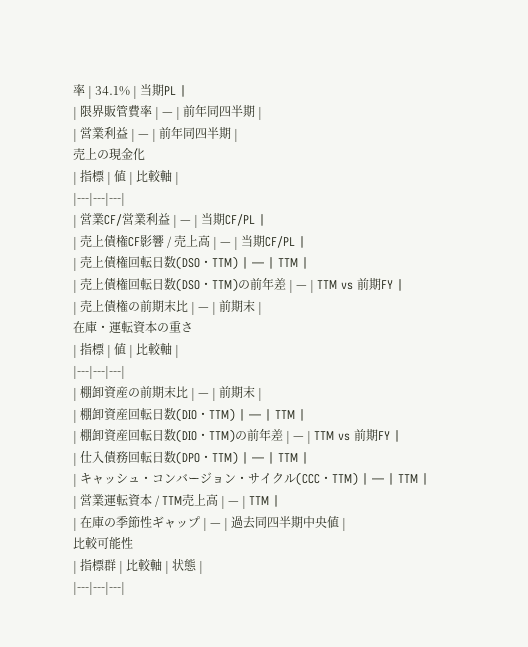率 | 34.1% | 当期PL |
| 限界販管費率 | — | 前年同四半期 |
| 営業利益 | — | 前年同四半期 |
売上の現金化
| 指標 | 値 | 比較軸 |
|---|---|---|
| 営業CF/営業利益 | — | 当期CF/PL |
| 売上債権CF影響 / 売上高 | — | 当期CF/PL |
| 売上債権回転日数(DSO・TTM) | — | TTM |
| 売上債権回転日数(DSO・TTM)の前年差 | — | TTM vs 前期FY |
| 売上債権の前期末比 | — | 前期末 |
在庫・運転資本の重さ
| 指標 | 値 | 比較軸 |
|---|---|---|
| 棚卸資産の前期末比 | — | 前期末 |
| 棚卸資産回転日数(DIO・TTM) | — | TTM |
| 棚卸資産回転日数(DIO・TTM)の前年差 | — | TTM vs 前期FY |
| 仕入債務回転日数(DPO・TTM) | — | TTM |
| キャッシュ・コンバージョン・サイクル(CCC・TTM) | — | TTM |
| 営業運転資本 / TTM売上高 | — | TTM |
| 在庫の季節性ギャップ | — | 過去同四半期中央値 |
比較可能性
| 指標群 | 比較軸 | 状態 |
|---|---|---|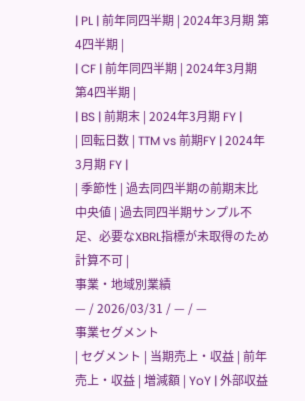| PL | 前年同四半期 | 2024年3月期 第4四半期 |
| CF | 前年同四半期 | 2024年3月期 第4四半期 |
| BS | 前期末 | 2024年3月期 FY |
| 回転日数 | TTM vs 前期FY | 2024年3月期 FY |
| 季節性 | 過去同四半期の前期末比中央値 | 過去同四半期サンプル不足、必要なXBRL指標が未取得のため計算不可 |
事業・地域別業績
— / 2026/03/31 / — / —
事業セグメント
| セグメント | 当期売上・収益 | 前年売上・収益 | 増減額 | YoY | 外部収益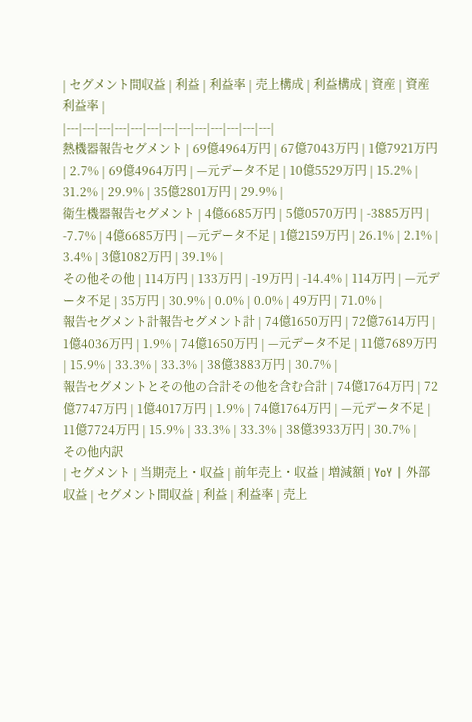| セグメント間収益 | 利益 | 利益率 | 売上構成 | 利益構成 | 資産 | 資産利益率 |
|---|---|---|---|---|---|---|---|---|---|---|---|---|
熱機器報告セグメント | 69億4964万円 | 67億7043万円 | 1億7921万円 | 2.7% | 69億4964万円 | —元データ不足 | 10億5529万円 | 15.2% | 31.2% | 29.9% | 35億2801万円 | 29.9% |
衛生機器報告セグメント | 4億6685万円 | 5億0570万円 | -3885万円 | -7.7% | 4億6685万円 | —元データ不足 | 1億2159万円 | 26.1% | 2.1% | 3.4% | 3億1082万円 | 39.1% |
その他その他 | 114万円 | 133万円 | -19万円 | -14.4% | 114万円 | —元データ不足 | 35万円 | 30.9% | 0.0% | 0.0% | 49万円 | 71.0% |
報告セグメント計報告セグメント計 | 74億1650万円 | 72億7614万円 | 1億4036万円 | 1.9% | 74億1650万円 | —元データ不足 | 11億7689万円 | 15.9% | 33.3% | 33.3% | 38億3883万円 | 30.7% |
報告セグメントとその他の合計その他を含む合計 | 74億1764万円 | 72億7747万円 | 1億4017万円 | 1.9% | 74億1764万円 | —元データ不足 | 11億7724万円 | 15.9% | 33.3% | 33.3% | 38億3933万円 | 30.7% |
その他内訳
| セグメント | 当期売上・収益 | 前年売上・収益 | 増減額 | YoY | 外部収益 | セグメント間収益 | 利益 | 利益率 | 売上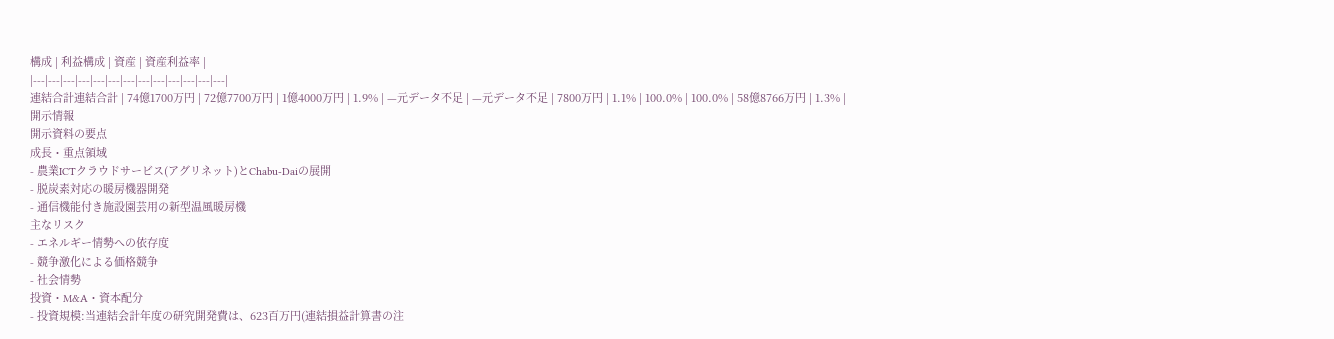構成 | 利益構成 | 資産 | 資産利益率 |
|---|---|---|---|---|---|---|---|---|---|---|---|---|
連結合計連結合計 | 74億1700万円 | 72億7700万円 | 1億4000万円 | 1.9% | —元データ不足 | —元データ不足 | 7800万円 | 1.1% | 100.0% | 100.0% | 58億8766万円 | 1.3% |
開示情報
開示資料の要点
成長・重点領域
- 農業ICTクラウドサービス(アグリネット)とChabu-Daiの展開
- 脱炭素対応の暖房機器開発
- 通信機能付き施設園芸用の新型温風暖房機
主なリスク
- エネルギー情勢への依存度
- 競争激化による価格競争
- 社会情勢
投資・M&A・資本配分
- 投資規模:当連結会計年度の研究開発費は、623百万円(連結損益計算書の注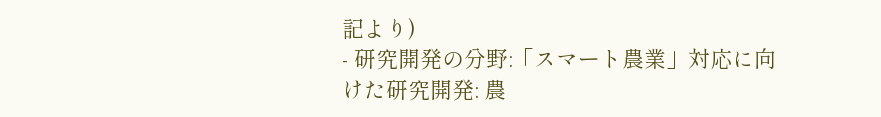記より)
- 研究開発の分野:「スマート農業」対応に向けた研究開発: 農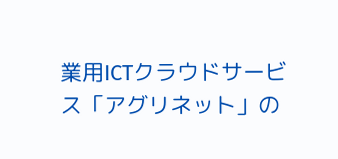業用ICTクラウドサービス「アグリネット」の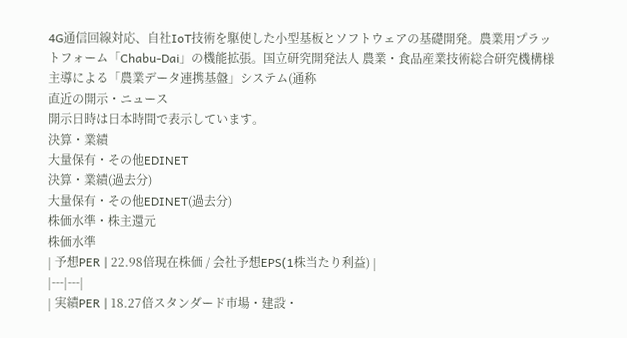4G通信回線対応、自社IoT技術を駆使した小型基板とソフトウェアの基礎開発。農業用プラットフォーム「Chabu-Dai」の機能拡張。国立研究開発法人 農業・食品産業技術総合研究機構様主導による「農業データ連携基盤」システム(通称
直近の開示・ニュース
開示日時は日本時間で表示しています。
決算・業績
大量保有・その他EDINET
決算・業績(過去分)
大量保有・その他EDINET(過去分)
株価水準・株主還元
株価水準
| 予想PER | 22.98倍現在株価 / 会社予想EPS(1株当たり利益) |
|---|---|
| 実績PER | 18.27倍スタンダード市場・建設・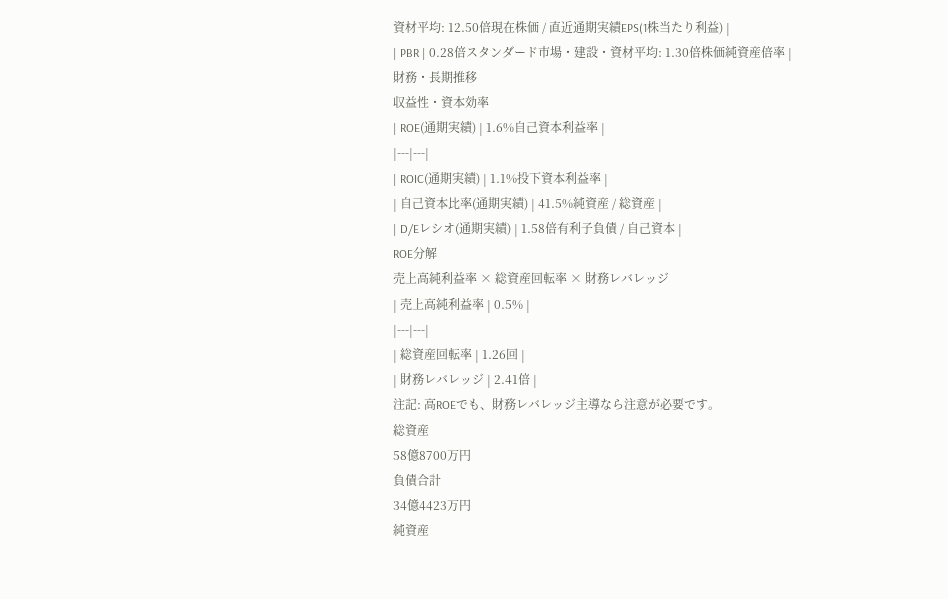資材平均: 12.50倍現在株価 / 直近通期実績EPS(1株当たり利益) |
| PBR | 0.28倍スタンダード市場・建設・資材平均: 1.30倍株価純資産倍率 |
財務・長期推移
収益性・資本効率
| ROE(通期実績) | 1.6%自己資本利益率 |
|---|---|
| ROIC(通期実績) | 1.1%投下資本利益率 |
| 自己資本比率(通期実績) | 41.5%純資産 / 総資産 |
| D/Eレシオ(通期実績) | 1.58倍有利子負債 / 自己資本 |
ROE分解
売上高純利益率 × 総資産回転率 × 財務レバレッジ
| 売上高純利益率 | 0.5% |
|---|---|
| 総資産回転率 | 1.26回 |
| 財務レバレッジ | 2.41倍 |
注記: 高ROEでも、財務レバレッジ主導なら注意が必要です。
総資産
58億8700万円
負債合計
34億4423万円
純資産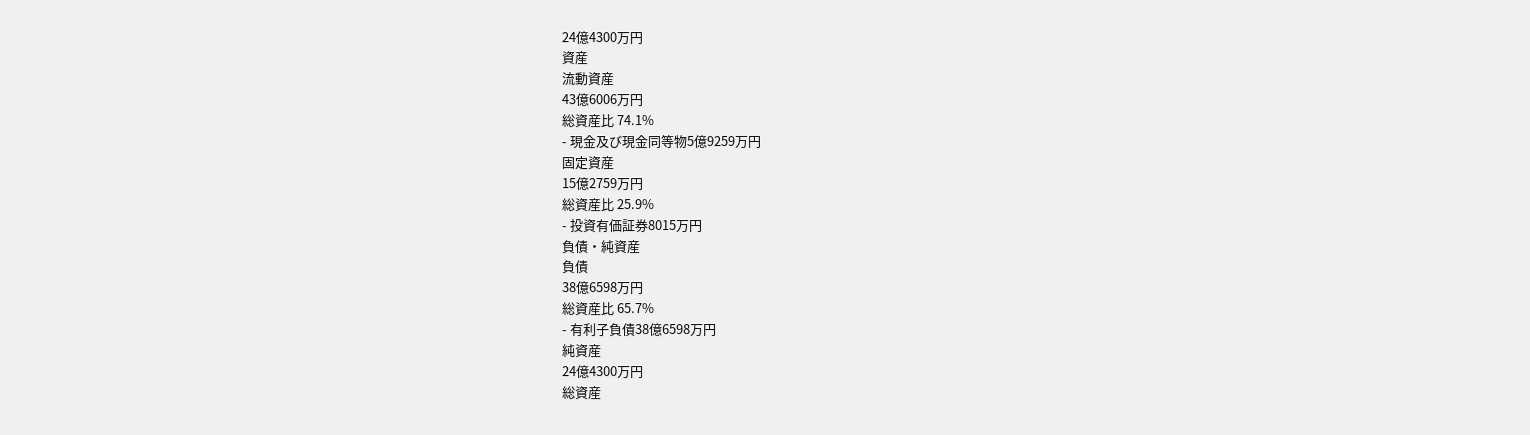24億4300万円
資産
流動資産
43億6006万円
総資産比 74.1%
- 現金及び現金同等物5億9259万円
固定資産
15億2759万円
総資産比 25.9%
- 投資有価証券8015万円
負債・純資産
負債
38億6598万円
総資産比 65.7%
- 有利子負債38億6598万円
純資産
24億4300万円
総資産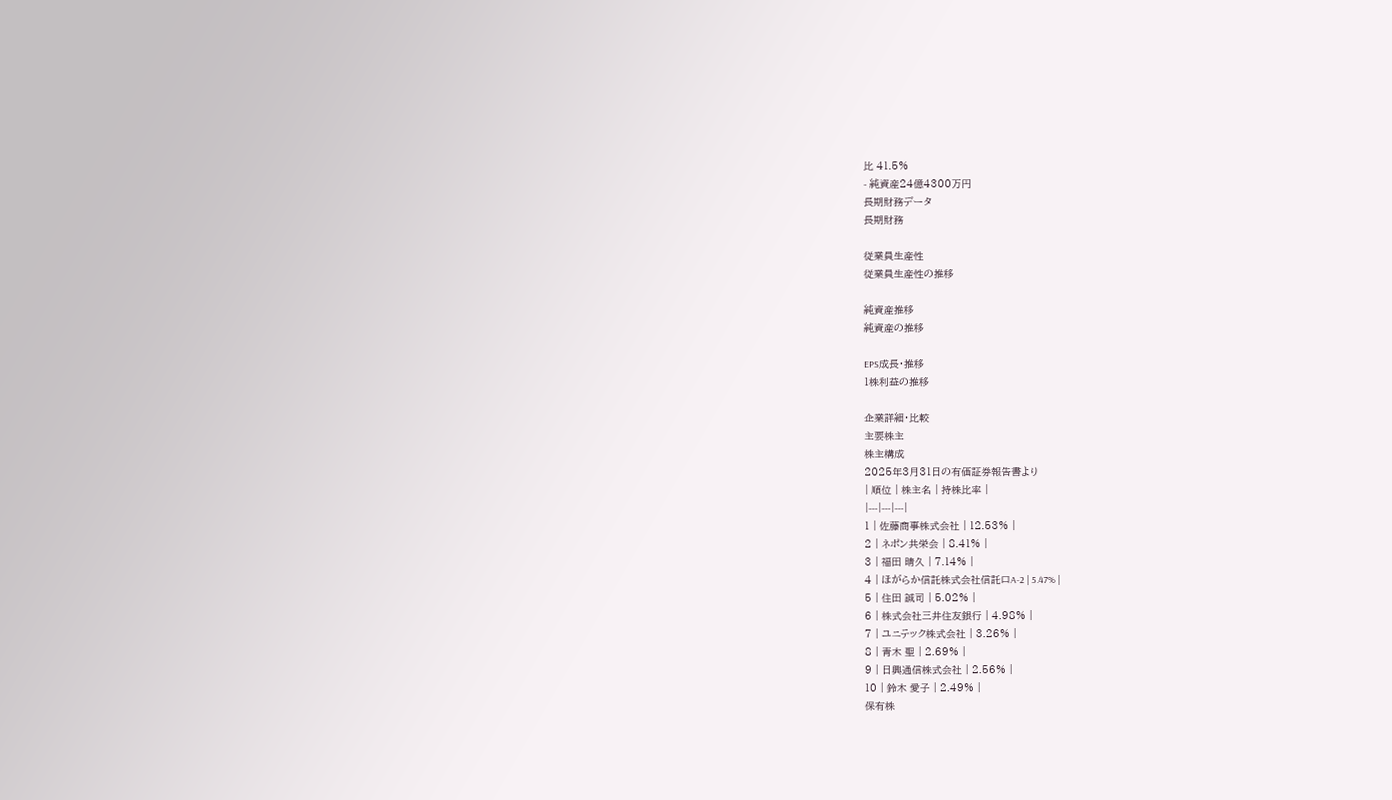比 41.5%
- 純資産24億4300万円
長期財務データ
長期財務

従業員生産性
従業員生産性の推移

純資産推移
純資産の推移

EPS成長・推移
1株利益の推移

企業詳細・比較
主要株主
株主構成
2025年3月31日の有価証券報告書より
| 順位 | 株主名 | 持株比率 |
|---|---|---|
1 | 佐藤商事株式会社 | 12.53% |
2 | ネポン共栄会 | 8.41% |
3 | 福田 晴久 | 7.14% |
4 | ほがらか信託株式会社信託口A-2 | 5.47% |
5 | 住田 誠司 | 5.02% |
6 | 株式会社三井住友銀行 | 4.98% |
7 | ユニテック株式会社 | 3.26% |
8 | 青木 聖 | 2.69% |
9 | 日興通信株式会社 | 2.56% |
10 | 鈴木 愛子 | 2.49% |
保有株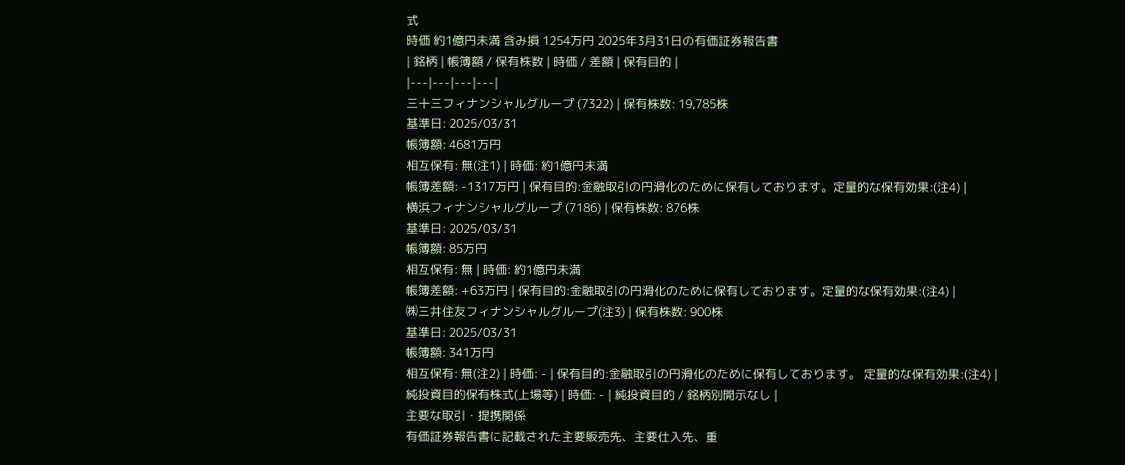式
時価 約1億円未満 含み損 1254万円 2025年3月31日の有価証券報告書
| 銘柄 | 帳簿額 / 保有株数 | 時価 / 差額 | 保有目的 |
|---|---|---|---|
三十三フィナンシャルグループ (7322) | 保有株数: 19,785株
基準日: 2025/03/31
帳簿額: 4681万円
相互保有: 無(注1) | 時価: 約1億円未満
帳簿差額: -1317万円 | 保有目的:金融取引の円滑化のために保有しております。定量的な保有効果:(注4) |
横浜フィナンシャルグループ (7186) | 保有株数: 876株
基準日: 2025/03/31
帳簿額: 85万円
相互保有: 無 | 時価: 約1億円未満
帳簿差額: +63万円 | 保有目的:金融取引の円滑化のために保有しております。定量的な保有効果:(注4) |
㈱三井住友フィナンシャルグループ(注3) | 保有株数: 900株
基準日: 2025/03/31
帳簿額: 341万円
相互保有: 無(注2) | 時価: - | 保有目的:金融取引の円滑化のために保有しております。 定量的な保有効果:(注4) |
純投資目的保有株式(上場等) | 時価: - | 純投資目的 / 銘柄別開示なし |
主要な取引・提携関係
有価証券報告書に記載された主要販売先、主要仕入先、重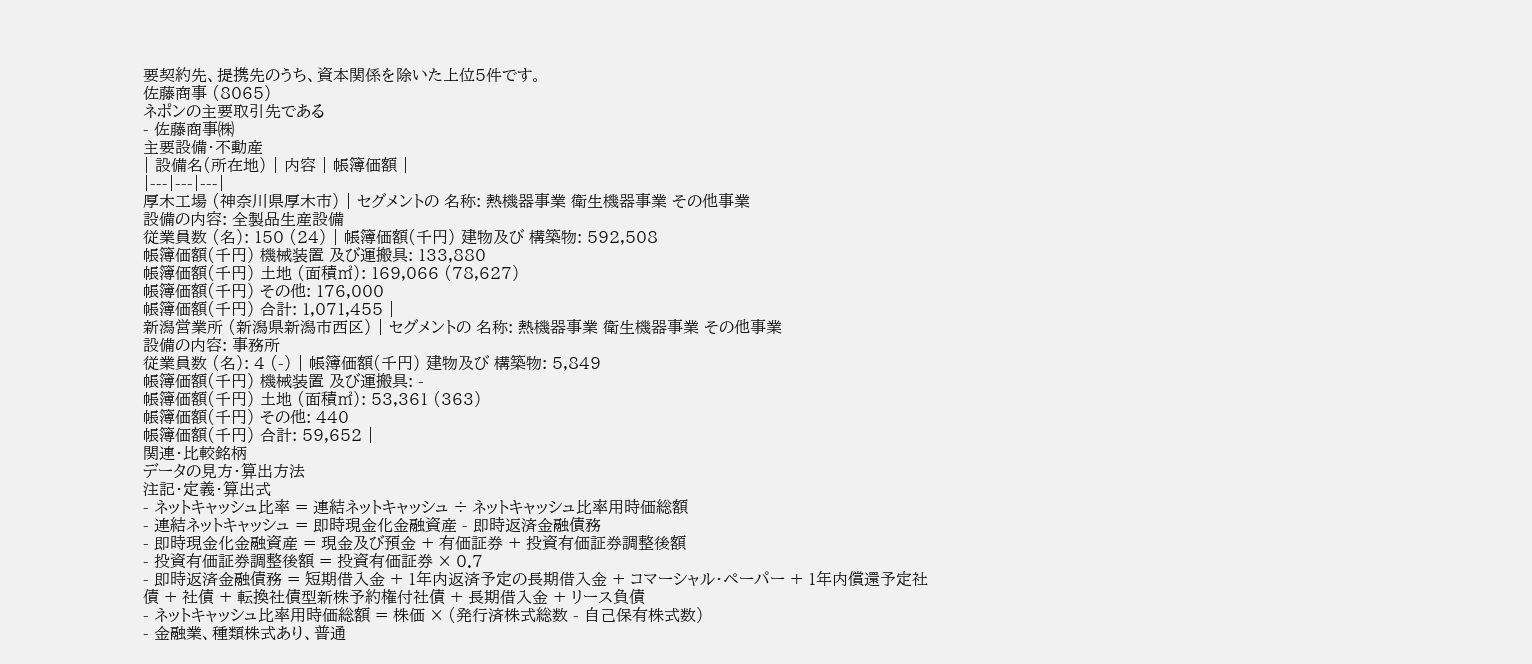要契約先、提携先のうち、資本関係を除いた上位5件です。
佐藤商事 (8065)
ネポンの主要取引先である
- 佐藤商事㈱
主要設備・不動産
| 設備名(所在地) | 内容 | 帳簿価額 |
|---|---|---|
厚木工場 (神奈川県厚木市) | セグメントの 名称: 熱機器事業 衛生機器事業 その他事業
設備の内容: 全製品生産設備
従業員数 (名): 150 (24) | 帳簿価額(千円) 建物及び 構築物: 592,508
帳簿価額(千円) 機械装置 及び運搬具: 133,880
帳簿価額(千円) 土地 (面積㎡): 169,066 (78,627)
帳簿価額(千円) その他: 176,000
帳簿価額(千円) 合計: 1,071,455 |
新潟営業所 (新潟県新潟市西区) | セグメントの 名称: 熱機器事業 衛生機器事業 その他事業
設備の内容: 事務所
従業員数 (名): 4 (-) | 帳簿価額(千円) 建物及び 構築物: 5,849
帳簿価額(千円) 機械装置 及び運搬具: -
帳簿価額(千円) 土地 (面積㎡): 53,361 (363)
帳簿価額(千円) その他: 440
帳簿価額(千円) 合計: 59,652 |
関連・比較銘柄
データの見方・算出方法
注記・定義・算出式
- ネットキャッシュ比率 = 連結ネットキャッシュ ÷ ネットキャッシュ比率用時価総額
- 連結ネットキャッシュ = 即時現金化金融資産 - 即時返済金融債務
- 即時現金化金融資産 = 現金及び預金 + 有価証券 + 投資有価証券調整後額
- 投資有価証券調整後額 = 投資有価証券 × 0.7
- 即時返済金融債務 = 短期借入金 + 1年内返済予定の長期借入金 + コマーシャル・ペーパー + 1年内償還予定社債 + 社債 + 転換社債型新株予約権付社債 + 長期借入金 + リース負債
- ネットキャッシュ比率用時価総額 = 株価 × (発行済株式総数 - 自己保有株式数)
- 金融業、種類株式あり、普通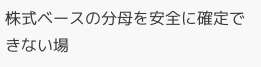株式ベースの分母を安全に確定できない場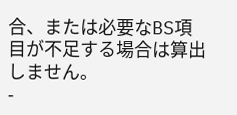合、または必要なBS項目が不足する場合は算出しません。
-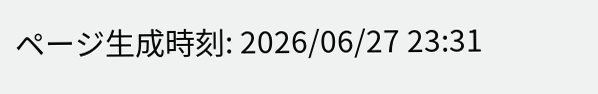ページ生成時刻: 2026/06/27 23:31